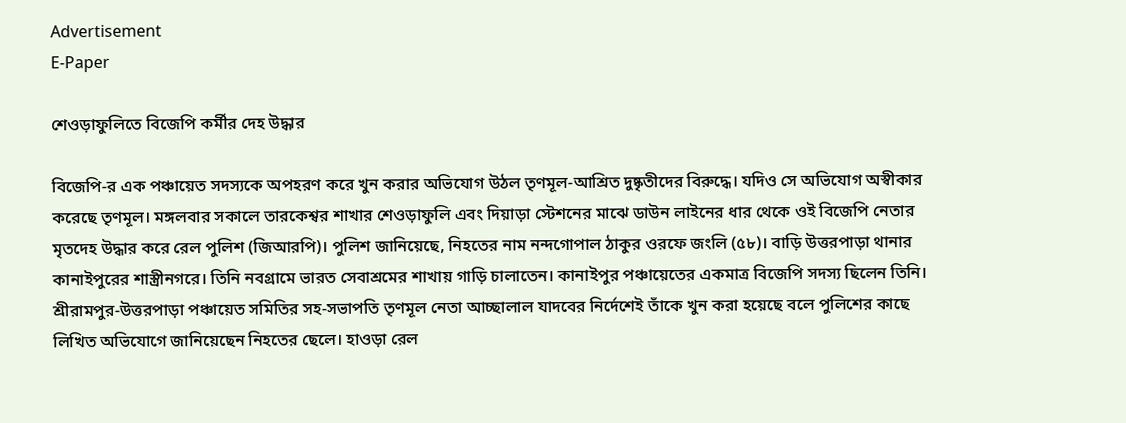Advertisement
E-Paper

শেওড়াফুলিতে বিজেপি কর্মীর দেহ উদ্ধার

বিজেপি-র এক পঞ্চায়েত সদস্যকে অপহরণ করে খুন করার অভিযোগ উঠল তৃণমূল-আশ্রিত দুষ্কৃতীদের বিরুদ্ধে। যদিও সে অভিযোগ অস্বীকার করেছে তৃণমূল। মঙ্গলবার সকালে তারকেশ্বর শাখার শেওড়াফুলি এবং দিয়াড়া স্টেশনের মাঝে ডাউন লাইনের ধার থেকে ওই বিজেপি নেতার মৃতদেহ উদ্ধার করে রেল পুলিশ (জিআরপি)। পুলিশ জানিয়েছে, নিহতের নাম নন্দগোপাল ঠাকুর ওরফে জংলি (৫৮)। বাড়ি উত্তরপাড়া থানার কানাইপুরের শাস্ত্রীনগরে। তিনি নবগ্রামে ভারত সেবাশ্রমের শাখায় গাড়ি চালাতেন। কানাইপুর পঞ্চায়েতের একমাত্র বিজেপি সদস্য ছিলেন তিনি। শ্রীরামপুর-উত্তরপাড়া পঞ্চায়েত সমিতির সহ-সভাপতি তৃণমূল নেতা আচ্ছালাল যাদবের নির্দেশেই তাঁকে খুন করা হয়েছে বলে পুলিশের কাছে লিখিত অভিযোগে জানিয়েছেন নিহতের ছেলে। হাওড়া রেল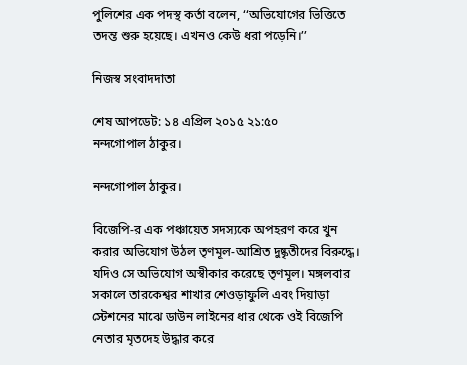পুলিশের এক পদস্থ কর্তা বলেন, ‘‘অভিযোগের ভিত্তিতে তদন্ত শুরু হয়েছে। এখনও কেউ ধরা পড়েনি।’’

নিজস্ব সংবাদদাতা

শেষ আপডেট: ১৪ এপ্রিল ২০১৫ ২১:৫০
নন্দগোপাল ঠাকুর।

নন্দগোপাল ঠাকুর।

বিজেপি-র এক পঞ্চায়েত সদস্যকে অপহরণ করে খুন করার অভিযোগ উঠল তৃণমূল-আশ্রিত দুষ্কৃতীদের বিরুদ্ধে। যদিও সে অভিযোগ অস্বীকার করেছে তৃণমূল। মঙ্গলবার সকালে তারকেশ্বর শাখার শেওড়াফুলি এবং দিয়াড়া স্টেশনের মাঝে ডাউন লাইনের ধার থেকে ওই বিজেপি নেতার মৃতদেহ উদ্ধার করে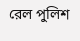রেল পুলিশ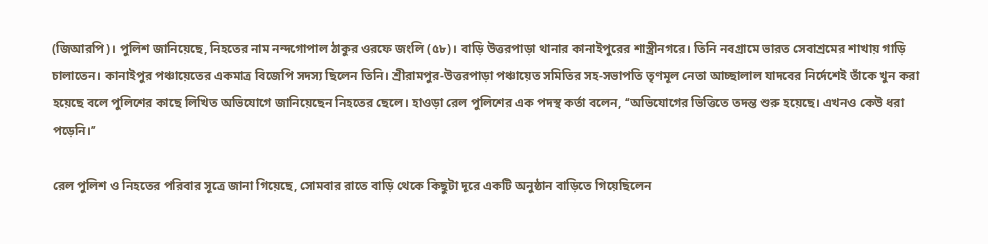(জিআরপি)। পুলিশ জানিয়েছে, নিহতের নাম নন্দগোপাল ঠাকুর ওরফে জংলি (৫৮)। বাড়ি উত্তরপাড়া থানার কানাইপুরের শাস্ত্রীনগরে। তিনি নবগ্রামে ভারত সেবাশ্রমের শাখায় গাড়ি চালাতেন। কানাইপুর পঞ্চায়েতের একমাত্র বিজেপি সদস্য ছিলেন তিনি। শ্রীরামপুর-উত্তরপাড়া পঞ্চায়েত সমিতির সহ-সভাপতি তৃণমূল নেতা আচ্ছালাল যাদবের নির্দেশেই তাঁকে খুন করা হয়েছে বলে পুলিশের কাছে লিখিত অভিযোগে জানিয়েছেন নিহতের ছেলে। হাওড়া রেল পুলিশের এক পদস্থ কর্তা বলেন, ‘‘অভিযোগের ভিত্তিতে তদন্ত শুরু হয়েছে। এখনও কেউ ধরা পড়েনি।’’

রেল পুলিশ ও নিহতের পরিবার সূত্রে জানা গিয়েছে, সোমবার রাতে বাড়ি থেকে কিছুটা দূরে একটি অনুষ্ঠান বাড়িতে গিয়েছিলেন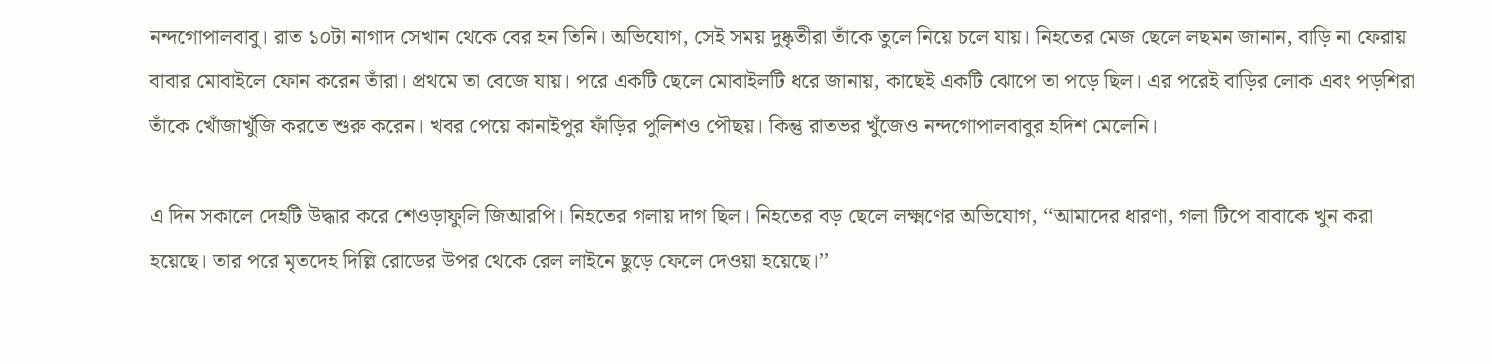নন্দগোপালবাবু। রাত ১০টা নাগাদ সেখান থেকে বের হন তিনি। অভিযোগ, সেই সময় দুষ্কৃতীরা তাঁকে তুলে নিয়ে চলে যায়। নিহতের মেজ ছেলে লছমন জানান, বাড়ি না ফেরায় বাবার মোবাইলে ফোন করেন তাঁরা। প্রথমে তা বেজে যায়। পরে একটি ছেলে মোবাইলটি ধরে জানায়, কাছেই একটি ঝোপে তা পড়ে ছিল। এর পরেই বাড়ির লোক এবং পড়শিরা তাঁকে খোঁজাখুঁজি করতে শুরু করেন। খবর পেয়ে কানাইপুর ফাঁড়ির পুলিশও পৌছয়। কিন্তু রাতভর খুঁজেও নন্দগোপালবাবুর হদিশ মেলেনি।

এ দিন সকালে দেহটি উদ্ধার করে শেওড়াফুলি জিআরপি। নিহতের গলায় দাগ ছিল। নিহতের বড় ছেলে লক্ষ্মণের অভিযোগ, ‘‘আমাদের ধারণা, গলা টিপে বাবাকে খুন করা হয়েছে। তার পরে মৃতদেহ দিল্লি রোডের উপর থেকে রেল লাইনে ছুড়ে ফেলে দেওয়া হয়েছে।’’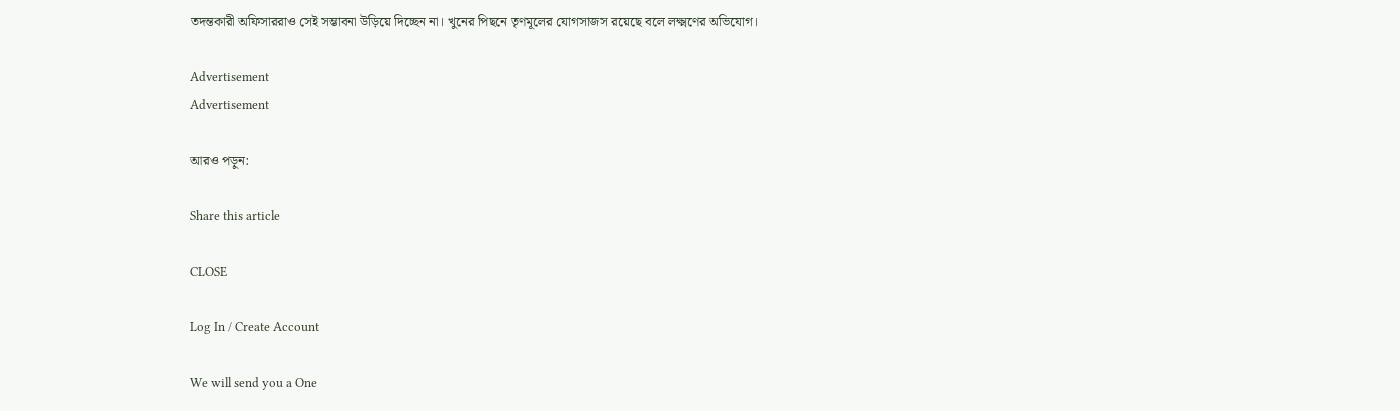তদন্তকারী অফিসাররাও সেই সম্ভাবনা উড়িয়ে দিচ্ছেন না। খুনের পিছনে তৃণমূলের যোগসাজস রয়েছে বলে লক্ষ্মণের অভিযোগ।

Advertisement
Advertisement

আরও পড়ুন:

Share this article

CLOSE

Log In / Create Account

We will send you a One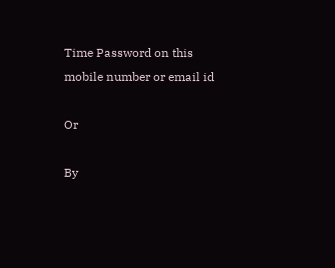Time Password on this mobile number or email id

Or

By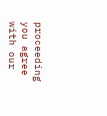proceeding you agree with our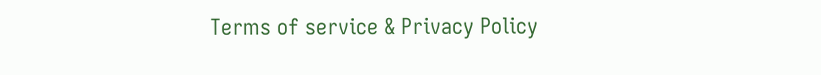Terms of service & Privacy Policy